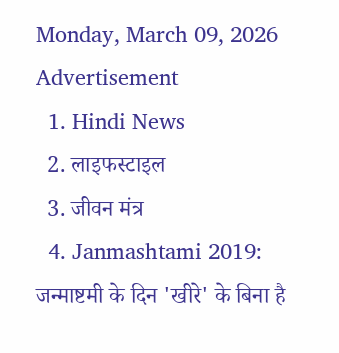Monday, March 09, 2026
Advertisement
  1. Hindi News
  2. लाइफस्टाइल
  3. जीवन मंत्र
  4. Janmashtami 2019: जन्माष्टमी के दिन 'खीरे' के बिना है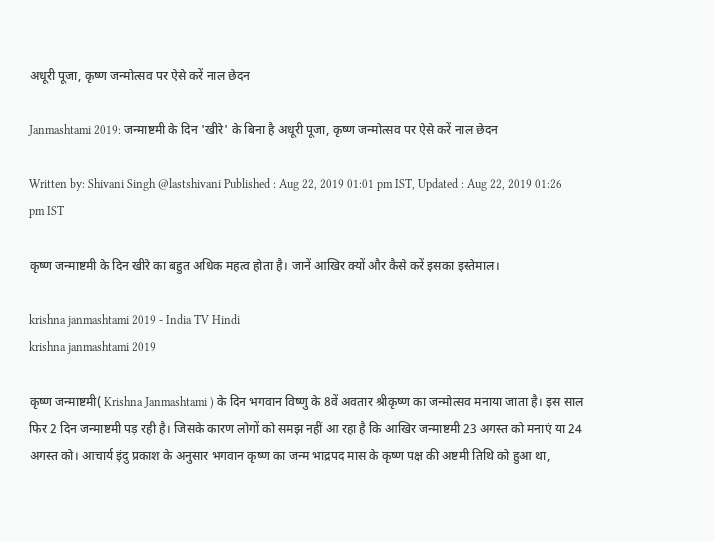अधूरी पूजा, कृष्ण जन्मोत्सव पर ऐसे करें नाल छेदन

Janmashtami 2019: जन्माष्टमी के दिन 'खीरे' के बिना है अधूरी पूजा, कृष्ण जन्मोत्सव पर ऐसे करें नाल छेदन

Written by: Shivani Singh @lastshivani Published : Aug 22, 2019 01:01 pm IST, Updated : Aug 22, 2019 01:26 pm IST

कृष्ण जन्माष्टमी के दिन खीरे का बहुत अधिक महत्व होता है। जानें आखिर क्यों और कैसे करें इसका इस्तेमाल।

krishna janmashtami 2019 - India TV Hindi
krishna janmashtami 2019

कृष्ण जन्माष्टमी( Krishna Janmashtami ) के दिन भगवान विष्णु के 8वें अवतार श्रीकृष्ण का जन्मोत्सव मनाया जाता है। इस साल फिर 2 दिन जन्माष्टमी पड़ रही है। जिसके कारण लोगों को समझ नहीं आ रहा है कि आखिर जन्माष्टमी 23 अगस्त को मनाएं या 24 अगस्त को। आचार्य इंदु प्रकाश के अनुसार भगवान कृष्ण का जन्म भाद्रपद मास के कृष्ण पक्ष की अष्टमी तिथि को हुआ था,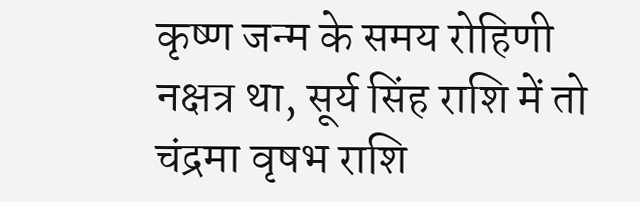कृष्ण जन्म के समय रोहिणी नक्षत्र था, सूर्य सिंह राशि में तो चंद्रमा वृषभ राशि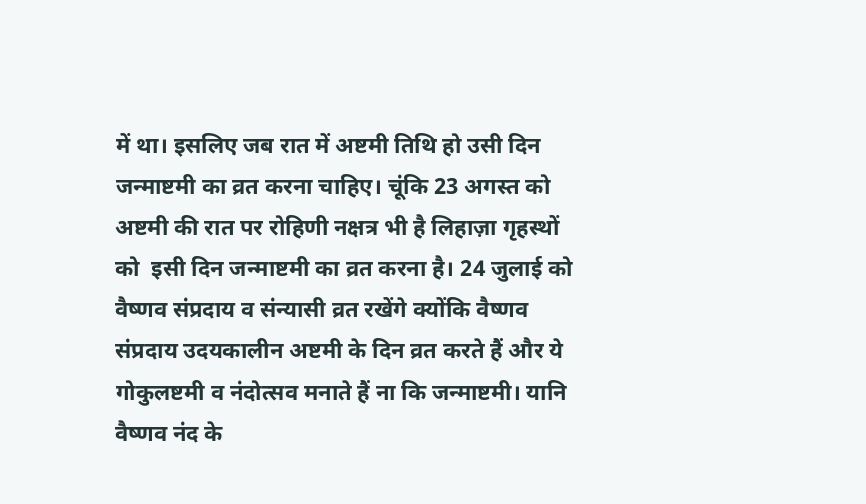में था। इसलिए जब रात में अष्टमी तिथि हो उसी दिन जन्माष्टमी का व्रत करना चाहिए। चूंकि 23 अगस्त को अष्टमी की रात पर रोहिणी नक्षत्र भी है लिहाज़ा गृहस्थों को  इसी दिन जन्माष्टमी का व्रत करना है। 24 जुलाई को वैष्णव संप्रदाय व संन्यासी व्रत रखेंगे क्योंकि वैष्णव संप्रदाय उदयकालीन अष्टमी के दिन व्रत करते हैं और ये गोकुलष्टमी व नंदोत्सव मनाते हैं ना कि जन्माष्टमी। यानि वैष्णव नंद के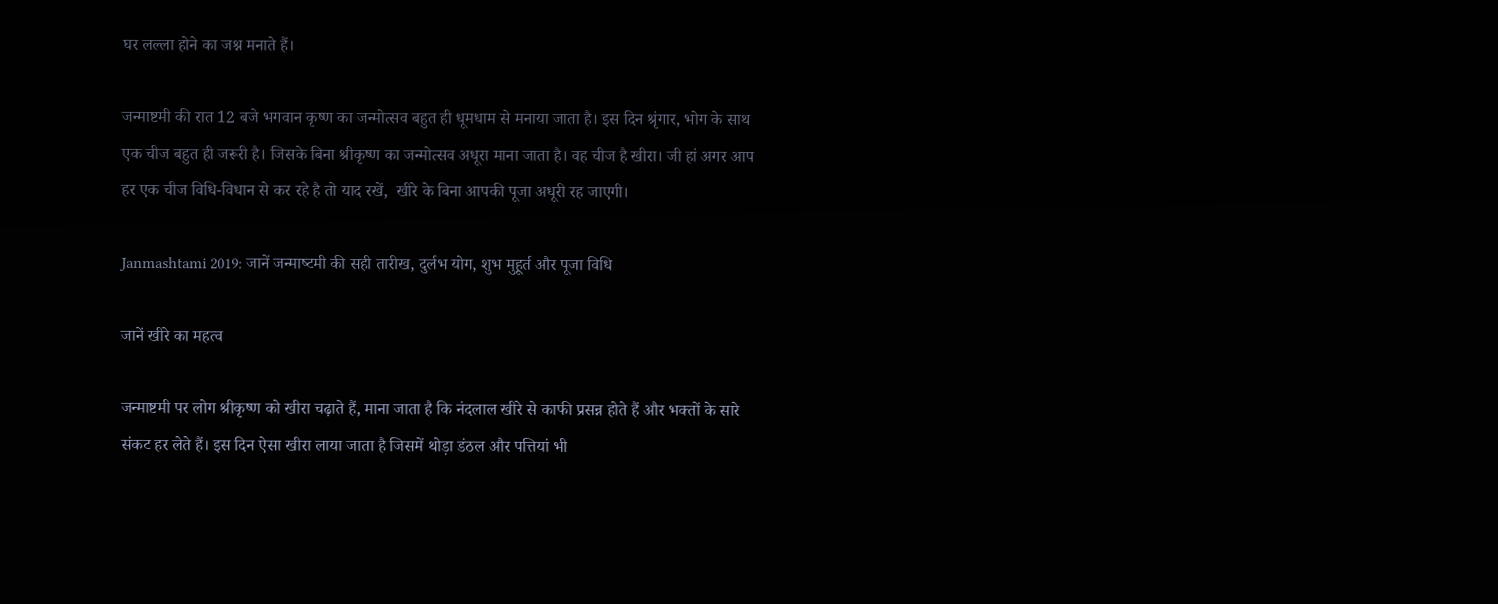घर लल्ला होने का जश्न मनाते हैं।

जन्माष्टमी की रात 12 बजे भगवान कृष्ण का जन्मोत्सव बहुत ही धूमधाम से मनाया जाता है। इस दिन श्रृंगार, भोग के साथ एक चीज बहुत ही जरूरी है। जिसके बिना श्रीकृष्ण का जन्मोत्सव अधूरा माना जाता है। वह चीज है खीरा। जी हां अगर आप हर एक चीज विधि-विधान से कर रहे है तो याद रखें,  खीरे के बिना आपकी पूजा अधूरी रह जाएगी।

Janmashtami 2019: जानें जन्‍माष्‍टमी की सही तारीख, दुर्लभ योग, शुभ मुहूर्त और पूजा विधि

जानें खीरे का महत्व

जन्माष्टमी पर लोग श्रीकृष्ण को खीरा चढ़ाते हैं, माना जाता है कि नंदलाल खीरे से काफी प्रसन्न होते हैं और भक्तों के सारे संकट हर लेते हैं। इस दिन ऐसा खीरा लाया जाता है जिसमें थोड़ा डंठल और पत्तियां भी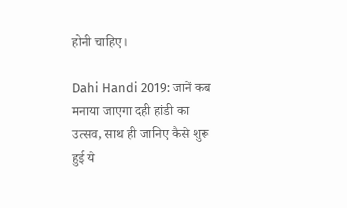होनी चाहिए।

Dahi Handi 2019: जानें कब मनाया जाएगा दही हांडी का उत्सव, साथ ही जानिए कैसे शुरू हुई ये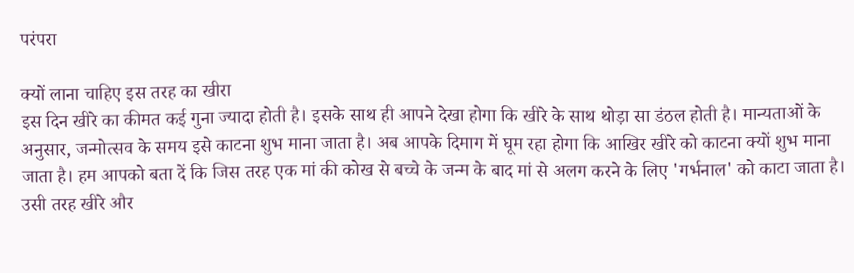परंपरा

क्यों लाना चाहिए इस तरह का खीरा
इस दिन खीरे का कीमत कई गुना ज्यादा होती है। इसके साथ ही आपने देखा होगा कि खीरे के साथ थोड़ा सा डंठल होती है। मान्यताओं के अनुसार, जन्मोत्सव के समय इसे काटना शुभ माना जाता है। अब आपके दिमाग में घूम रहा होगा कि आखिर खीरे को काटना क्यों शुभ माना जाता है। हम आपको बता दें कि जिस तरह एक मां की कोख से बच्चे के जन्म के बाद मां से अलग करने के लिए 'गर्भनाल' को काटा जाता है। उसी तरह खीरे और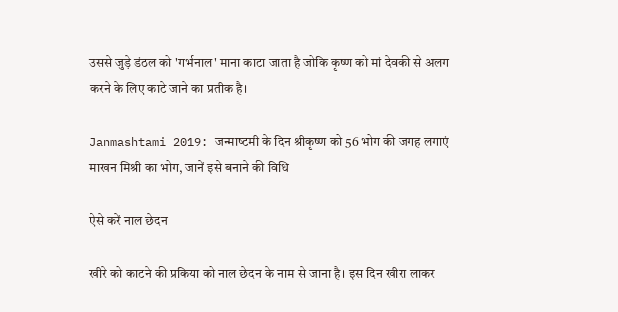उससे जुड़े डंठल को 'गर्भनाल' माना काटा जाता है जोकि कृष्ण को मां देवकी से अलग करने के लिए काटे जाने का प्रतीक है।

Janmashtami 2019: जन्‍माष्‍टमी के दिन श्रीकृष्ण को 56 भोग की जगह लगाएं माखन मिश्री का भोग, जानें इसे बनाने की विधि

ऐसे करें नाल छेदन

खीरे को काटने की प्रकिया को नाल छेदन के नाम से जाना है। इस दिन खीरा लाकर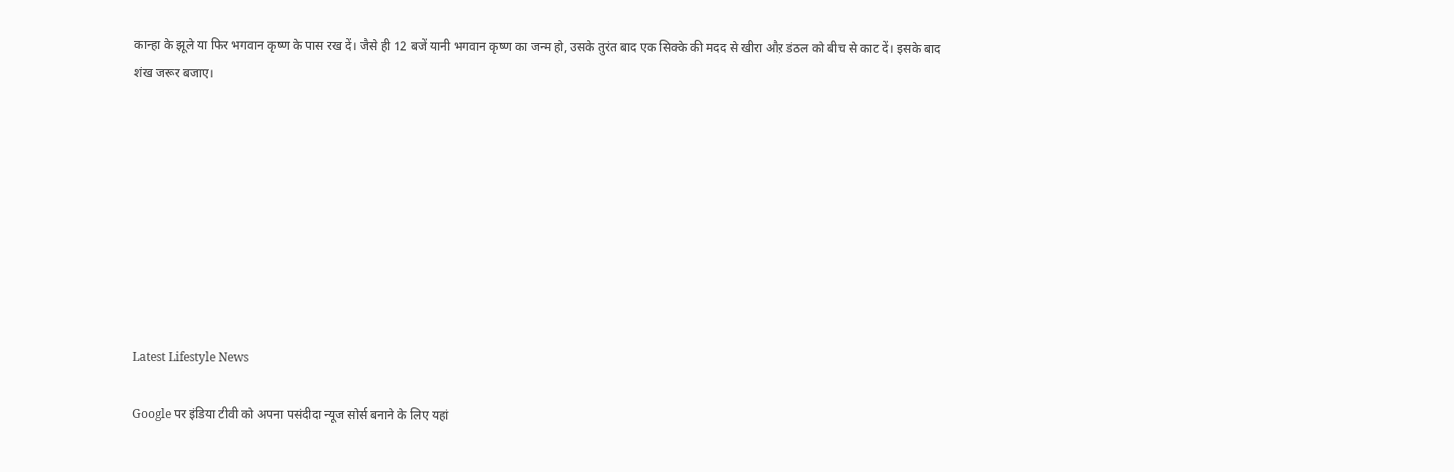कान्हा के झूले या फिर भगवान कृष्ण के पास रख दें। जैसे ही 12 बजें यानी भगवान कृष्ण का जन्म हो, उसके तुरंत बाद एक सिक्के की मदद से खीरा औऱ डंठल को बीच से काट दें। इसके बाद शंख जरूर बजाए।









Latest Lifestyle News

Google पर इंडिया टीवी को अपना पसंदीदा न्यूज सोर्स बनाने के लिए यहां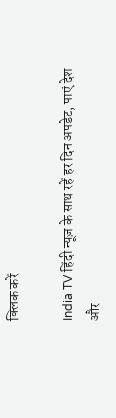क्लिक करें

India TV हिंदी न्यूज़ के साथ रहें हर दिन अपडेट, पाएं देश और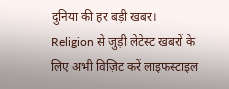दुनिया की हर बड़ी खबर। Religion से जुड़ी लेटेस्ट खबरों के लिए अभी विज़िट करें लाइफस्टाइल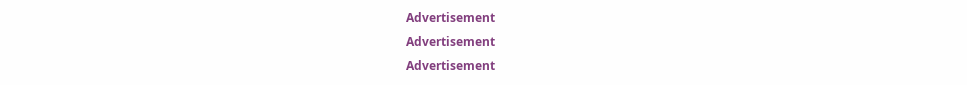Advertisement
Advertisement
Advertisement